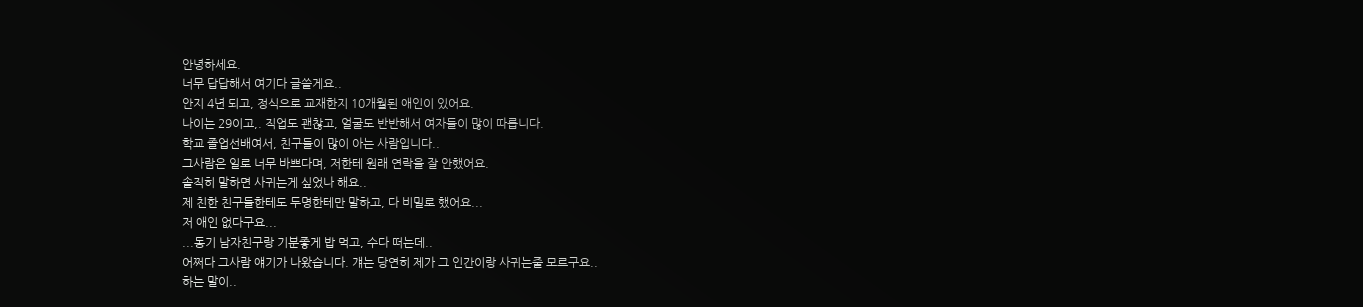안녕하세요.
너무 답답해서 여기다 글쓸게요..
안지 4년 되고, 정식으로 교재한지 10개월된 애인이 있어요.
나이는 29이고,. 직업도 괜찮고, 얼굴도 반반해서 여자들이 많이 따릅니다.
학교 졸업선배여서, 친구들이 많이 아는 사람입니다..
그사람은 일로 너무 바쁘다며, 저한테 원래 연락을 잘 안했어요.
솔직히 말하면 사귀는게 싶었나 해요..
제 친한 친구들한테도 두명한테만 말하고, 다 비밀로 했어요...
저 애인 없다구요...
...동기 남자친구랑 기분좋게 밥 먹고, 수다 떠는데..
어쩌다 그사람 얘기가 나왔습니다. 걔는 당연히 제가 그 인간이랑 사귀는줄 모르구요..
하는 말이..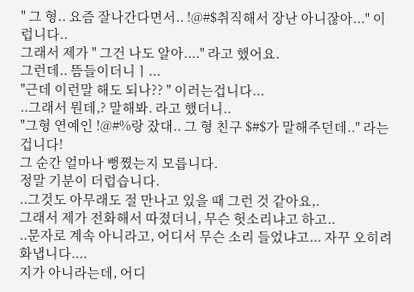" 그 형.. 요즘 잘나간다면서.. !@#$취직해서 장난 아니잖아..." 이럽니다..
그래서 제가 " 그건 나도 알아...." 라고 했어요.
그런데.. 뜸들이더니ㅣ...
"근데 이런말 해도 되나?? " 이러는겁니다...
..그래서 뭔데,? 말해봐. 라고 했더니..
"그형 연예인 !@#%랑 잤대.. 그 형 친구 $#$가 말해주던데.." 라는 겁니다!
그 순간 얼마나 뻥쪘는지 모릅니다.
정말 기분이 더럽습니다.
..그것도 아무래도 절 만나고 있을 때 그런 것 같아요,.
그래서 제가 전화해서 따졌더니, 무슨 헛소리냐고 하고..
..문자로 계속 아니라고, 어디서 무슨 소리 들었냐고... 자꾸 오히려 화냅니다....
지가 아니라는데, 어디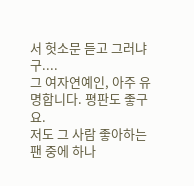서 헛소문 듣고 그러냐구....
그 여자연예인, 아주 유명합니다. 평판도 좋구요.
저도 그 사람 좋아하는 팬 중에 하나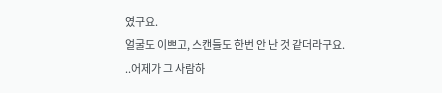였구요.
얼굴도 이쁘고, 스캔들도 한번 안 난 것 같더라구요.
..어제가 그 사람하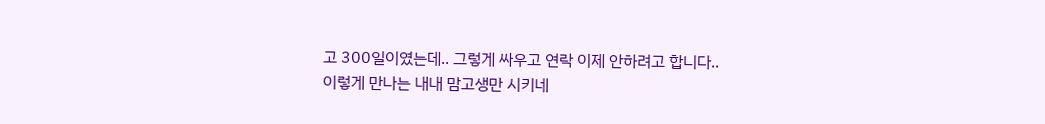고 300일이였는데.. 그렇게 싸우고 연락 이제 안하려고 합니다..
이렇게 만나는 내내 맘고생만 시키네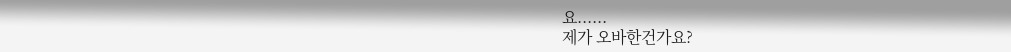요......
제가 오바한건가요?